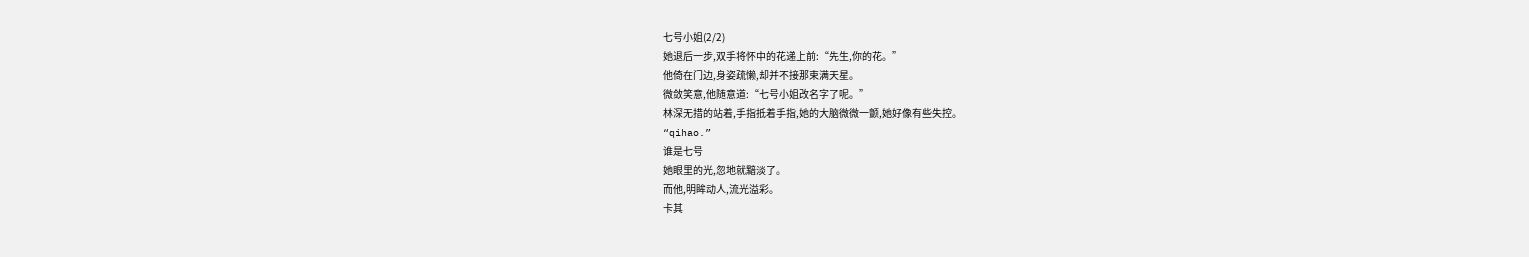七号小姐(2/2)
她退后一步,双手将怀中的花递上前:“先生,你的花。”
他倚在门边,身姿疏懒,却并不接那束满天星。
微敛笑意,他随意道:“七号小姐改名字了呢。”
林深无措的站着,手指抵着手指,她的大脑微微一颤,她好像有些失控。
“qihao.”
谁是七号
她眼里的光,忽地就黯淡了。
而他,明眸动人,流光溢彩。
卡其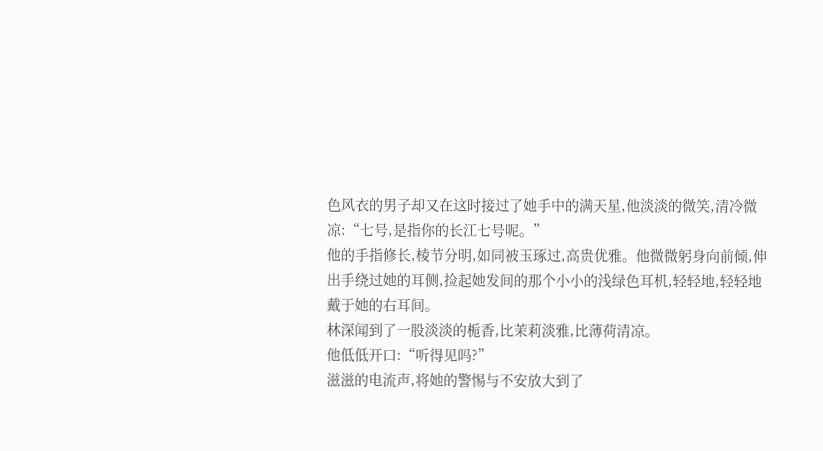色风衣的男子却又在这时接过了她手中的满天星,他淡淡的微笑,清冷微凉:“七号,是指你的长江七号呢。”
他的手指修长,棱节分明,如同被玉琢过,高贵优雅。他微微躬身向前倾,伸出手绕过她的耳侧,捡起她发间的那个小小的浅绿色耳机,轻轻地,轻轻地戴于她的右耳间。
林深闻到了一股淡淡的栀香,比茉莉淡雅,比薄荷清凉。
他低低开口:“听得见吗?”
滋滋的电流声,将她的警惕与不安放大到了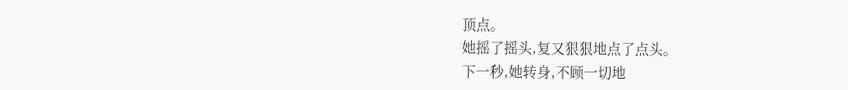顶点。
她摇了摇头,复又狠狠地点了点头。
下一秒,她转身,不顾一切地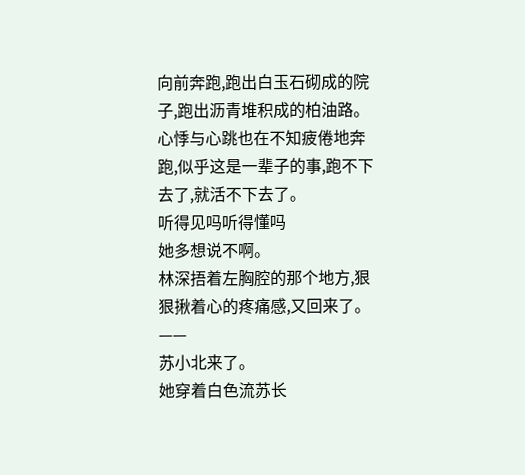向前奔跑,跑出白玉石砌成的院子,跑出沥青堆积成的柏油路。心悸与心跳也在不知疲倦地奔跑,似乎这是一辈子的事,跑不下去了,就活不下去了。
听得见吗听得懂吗
她多想说不啊。
林深捂着左胸腔的那个地方,狠狠揪着心的疼痛感,又回来了。
——
苏小北来了。
她穿着白色流苏长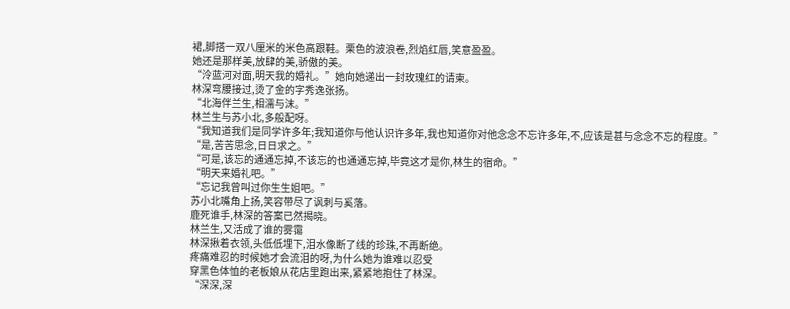裙,脚搭一双八厘米的米色高跟鞋。栗色的波浪卷,烈焰红唇,笑意盈盈。
她还是那样美,放肆的美,骄傲的美。
“泠蓝河对面,明天我的婚礼。”她向她递出一封玫瑰红的请柬。
林深弯腰接过,烫了金的字秀逸张扬。
“北海伴兰生,相濡与沫。”
林兰生与苏小北,多般配呀。
“我知道我们是同学许多年;我知道你与他认识许多年,我也知道你对他念念不忘许多年,不,应该是甚与念念不忘的程度。”
“是,苦苦思念,日日求之。”
“可是,该忘的通通忘掉,不该忘的也通通忘掉,毕竟这才是你,林生的宿命。”
“明天来婚礼吧。”
“忘记我曾叫过你生生姐吧。”
苏小北嘴角上扬,笑容带尽了讽刺与奚落。
鹿死谁手,林深的答案已然揭晓。
林兰生,又活成了谁的雾霭
林深揪着衣领,头低低埋下,泪水像断了线的珍珠,不再断绝。
疼痛难忍的时候她才会流泪的呀,为什么她为谁难以忍受
穿黑色体恤的老板娘从花店里跑出来,紧紧地抱住了林深。
“深深,深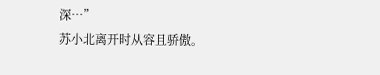深…”
苏小北离开时从容且骄傲。